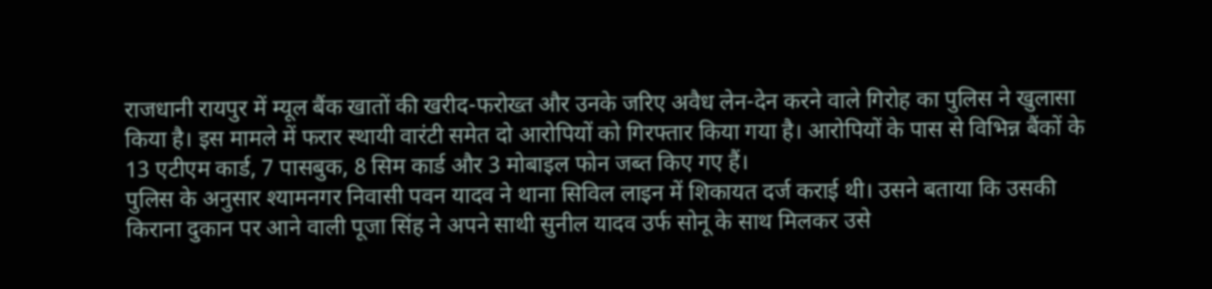राजधानी रायपुर में म्यूल बैंक खातों की खरीद-फरोख्त और उनके जरिए अवैध लेन-देन करने वाले गिरोह का पुलिस ने खुलासा किया है। इस मामले में फरार स्थायी वारंटी समेत दो आरोपियों को गिरफ्तार किया गया है। आरोपियों के पास से विभिन्न बैंकों के 13 एटीएम कार्ड, 7 पासबुक, 8 सिम कार्ड और 3 मोबाइल फोन जब्त किए गए हैं।
पुलिस के अनुसार श्यामनगर निवासी पवन यादव ने थाना सिविल लाइन में शिकायत दर्ज कराई थी। उसने बताया कि उसकी किराना दुकान पर आने वाली पूजा सिंह ने अपने साथी सुनील यादव उर्फ सोनू के साथ मिलकर उसे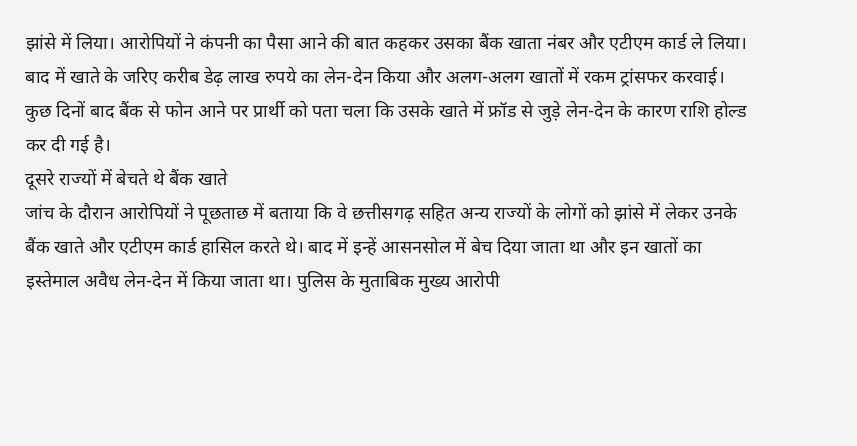झांसे में लिया। आरोपियों ने कंपनी का पैसा आने की बात कहकर उसका बैंक खाता नंबर और एटीएम कार्ड ले लिया। बाद में खाते के जरिए करीब डेढ़ लाख रुपये का लेन-देन किया और अलग-अलग खातों में रकम ट्रांसफर करवाई। कुछ दिनों बाद बैंक से फोन आने पर प्रार्थी को पता चला कि उसके खाते में फ्रॉड से जुड़े लेन-देन के कारण राशि होल्ड कर दी गई है।
दूसरे राज्यों में बेचते थे बैंक खाते
जांच के दौरान आरोपियों ने पूछताछ में बताया कि वे छत्तीसगढ़ सहित अन्य राज्यों के लोगों को झांसे में लेकर उनके बैंक खाते और एटीएम कार्ड हासिल करते थे। बाद में इन्हें आसनसोल में बेच दिया जाता था और इन खातों का इस्तेमाल अवैध लेन-देन में किया जाता था। पुलिस के मुताबिक मुख्य आरोपी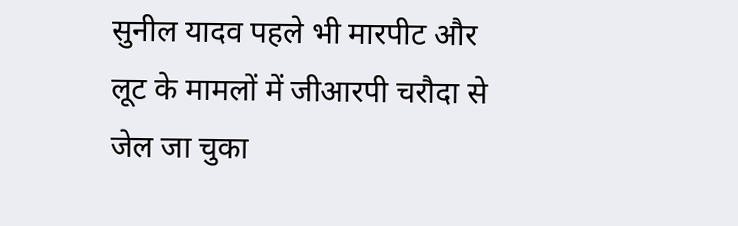सुनील यादव पहले भी मारपीट और लूट के मामलों में जीआरपी चरौदा से जेल जा चुका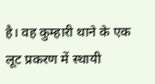है। वह कुम्हारी थाने के एक लूट प्रकरण में स्थायी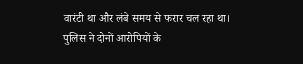वारंटी था और लंबे समय से फरार चल रहा था। पुलिस ने दोनों आरोपियों के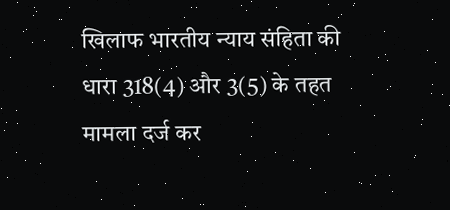खिलाफ भारतीय न्याय संहिता की धारा 318(4) और 3(5) के तहत मामला दर्ज कर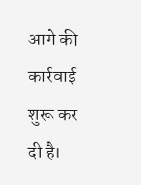आगे की कार्रवाई शुरू कर दी है।